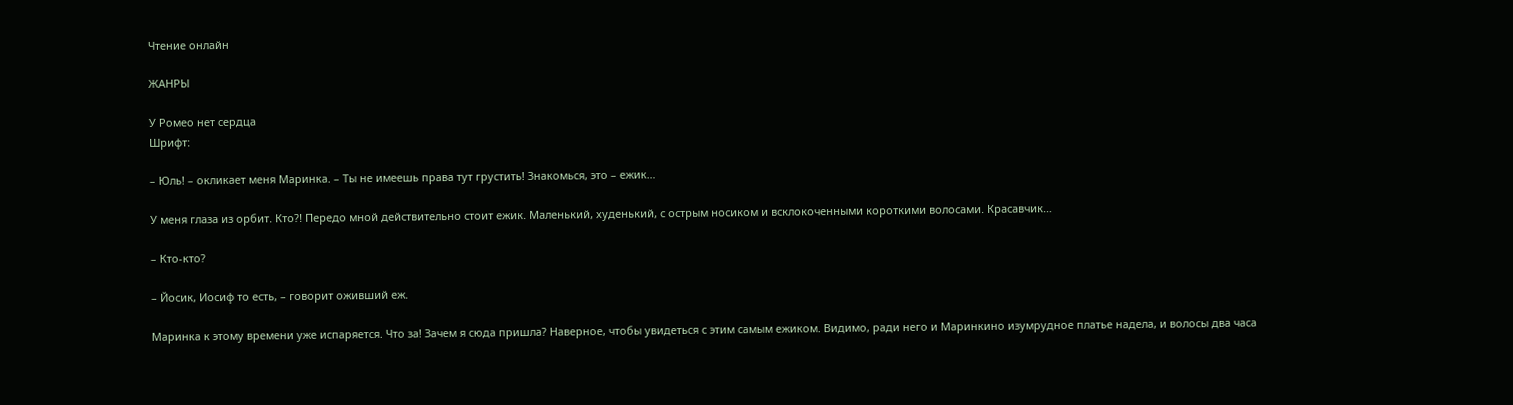Чтение онлайн

ЖАНРЫ

У Ромео нет сердца
Шрифт:

– Юль! – окликает меня Маринка. – Ты не имеешь права тут грустить! Знакомься, это – ежик…

У меня глаза из орбит. Кто?! Передо мной действительно стоит ежик. Маленький, худенький, с острым носиком и всклокоченными короткими волосами. Красавчик…

– Кто-кто?

– Йосик, Иосиф то есть, – говорит оживший еж.

Маринка к этому времени уже испаряется. Что за! Зачем я сюда пришла? Наверное, чтобы увидеться с этим самым ежиком. Видимо, ради него и Маринкино изумрудное платье надела, и волосы два часа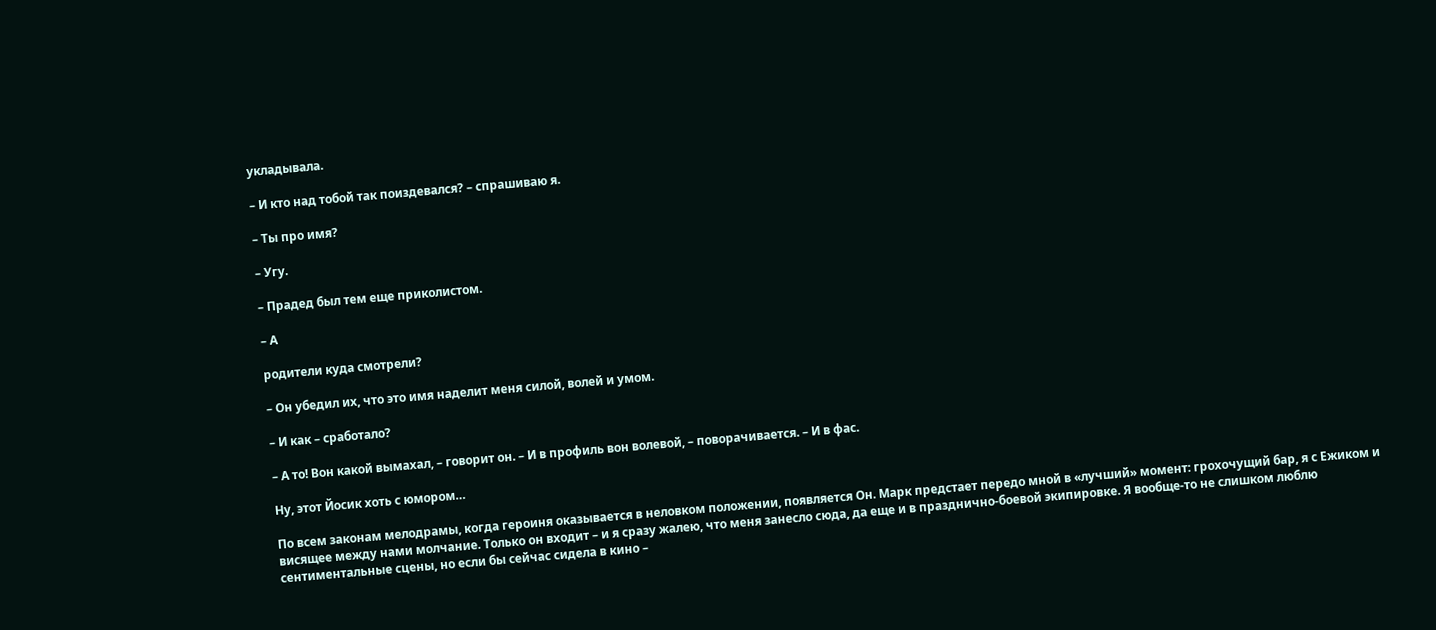укладывала.

– И кто над тобой так поиздевался? – спрашиваю я.

– Ты про имя?

– Угу.

– Прадед был тем еще приколистом.

– А

родители куда смотрели?

– Он убедил их, что это имя наделит меня силой, волей и умом.

– И как – сработало?

– А то! Вон какой вымахал, – говорит он. – И в профиль вон волевой, – поворачивается. – И в фас.

Ну, этот Йосик хоть с юмором…

По всем законам мелодрамы, когда героиня оказывается в неловком положении, появляется Он. Марк предстает передо мной в «лучший» момент: грохочущий бар, я с Ежиком и висящее между нами молчание. Только он входит – и я сразу жалею, что меня занесло сюда, да еще и в празднично-боевой экипировке. Я вообще-то не слишком люблю сентиментальные сцены, но если бы сейчас сидела в кино –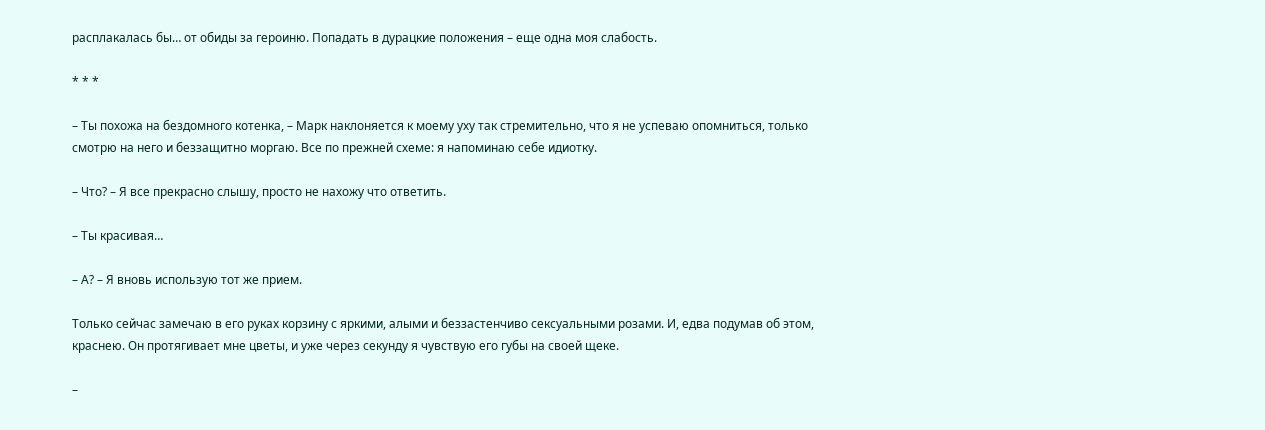расплакалась бы… от обиды за героиню. Попадать в дурацкие положения – еще одна моя слабость.

* * *

– Ты похожа на бездомного котенка, – Марк наклоняется к моему уху так стремительно, что я не успеваю опомниться, только смотрю на него и беззащитно моргаю. Все по прежней схеме: я напоминаю себе идиотку.

– Что? – Я все прекрасно слышу, просто не нахожу что ответить.

– Ты красивая…

– А? – Я вновь использую тот же прием.

Только сейчас замечаю в его руках корзину с яркими, алыми и беззастенчиво сексуальными розами. И, едва подумав об этом, краснею. Он протягивает мне цветы, и уже через секунду я чувствую его губы на своей щеке.

–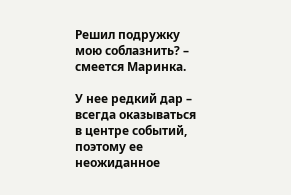Решил подружку мою соблазнить? – смеется Маринка.

У нее редкий дар – всегда оказываться в центре событий, поэтому ее неожиданное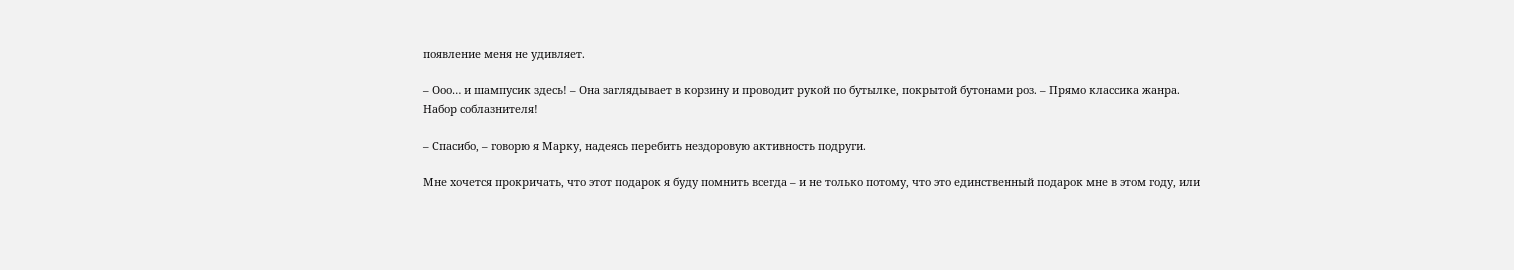появление меня не удивляет.

– Ооо… и шампусик здесь! – Она заглядывает в корзину и проводит рукой по бутылке, покрытой бутонами роз. – Прямо классика жанра. Набор соблазнителя!

– Спасибо, – говорю я Марку, надеясь перебить нездоровую активность подруги.

Мне хочется прокричать, что этот подарок я буду помнить всегда – и не только потому, что это единственный подарок мне в этом году, или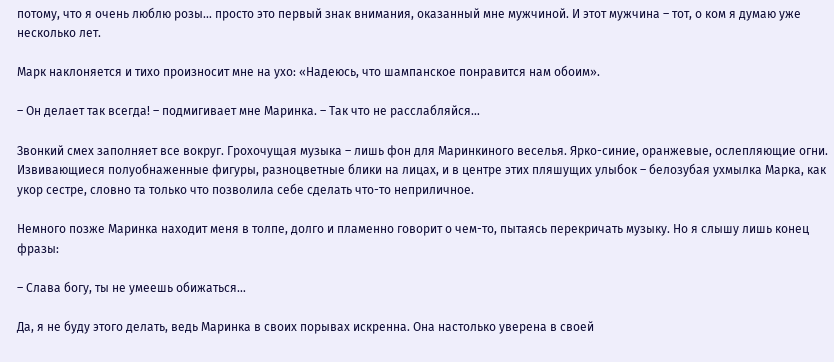потому, что я очень люблю розы… просто это первый знак внимания, оказанный мне мужчиной. И этот мужчина – тот, о ком я думаю уже несколько лет.

Марк наклоняется и тихо произносит мне на ухо: «Надеюсь, что шампанское понравится нам обоим».

– Он делает так всегда! – подмигивает мне Маринка. – Так что не расслабляйся…

Звонкий смех заполняет все вокруг. Грохочущая музыка – лишь фон для Маринкиного веселья. Ярко-синие, оранжевые, ослепляющие огни. Извивающиеся полуобнаженные фигуры, разноцветные блики на лицах, и в центре этих пляшущих улыбок – белозубая ухмылка Марка, как укор сестре, словно та только что позволила себе сделать что-то неприличное.

Немного позже Маринка находит меня в толпе, долго и пламенно говорит о чем-то, пытаясь перекричать музыку. Но я слышу лишь конец фразы:

– Слава богу, ты не умеешь обижаться…

Да, я не буду этого делать, ведь Маринка в своих порывах искренна. Она настолько уверена в своей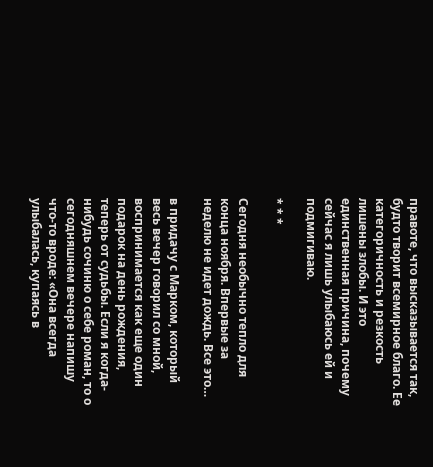правоте, что высказывается так, будто творит всемирное благо. Ее категоричность и резкость лишены злобы. И это единственная причина, почему сейчас я лишь улыбаюсь ей и подмигиваю.

* * *

Сегодня необычно тепло для конца ноября. Впервые за неделю не идет дождь. Все это…

в придачу с Марком, который весь вечер говорил со мной, воспринимается как еще один подарок на день рождения, теперь от судьбы. Если я когда-нибудь сочиню о себе роман, то о сегодняшнем вечере напишу что-то вроде: «Она всегда улыбалась, купаясь в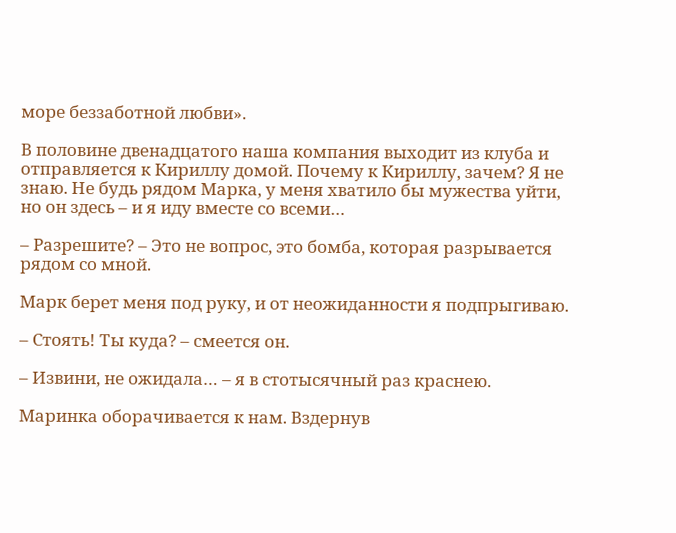море беззаботной любви».

В половине двенадцатого наша компания выходит из клуба и отправляется к Кириллу домой. Почему к Кириллу, зачем? Я не знаю. Не будь рядом Марка, у меня хватило бы мужества уйти, но он здесь – и я иду вместе со всеми…

– Разрешите? – Это не вопрос, это бомба, которая разрывается рядом со мной.

Марк берет меня под руку, и от неожиданности я подпрыгиваю.

– Стоять! Ты куда? – смеется он.

– Извини, не ожидала… – я в стотысячный раз краснею.

Маринка оборачивается к нам. Вздернув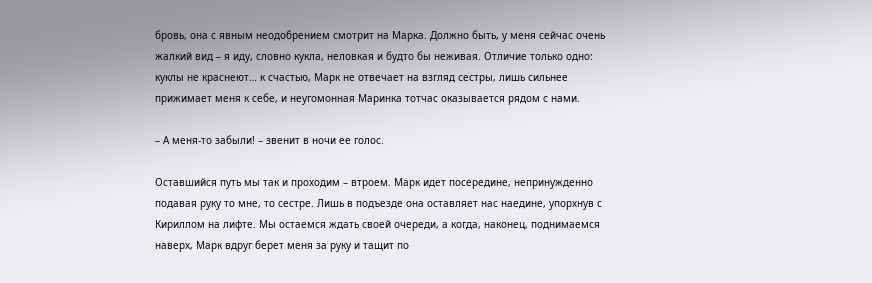бровь, она с явным неодобрением смотрит на Марка. Должно быть, у меня сейчас очень жалкий вид – я иду, словно кукла, неловкая и будто бы неживая. Отличие только одно: куклы не краснеют… к счастью, Марк не отвечает на взгляд сестры, лишь сильнее прижимает меня к себе, и неугомонная Маринка тотчас оказывается рядом с нами.

– А меня-то забыли! – звенит в ночи ее голос.

Оставшийся путь мы так и проходим – втроем. Марк идет посередине, непринужденно подавая руку то мне, то сестре. Лишь в подъезде она оставляет нас наедине, упорхнув с Кириллом на лифте. Мы остаемся ждать своей очереди, а когда, наконец, поднимаемся наверх, Марк вдруг берет меня за руку и тащит по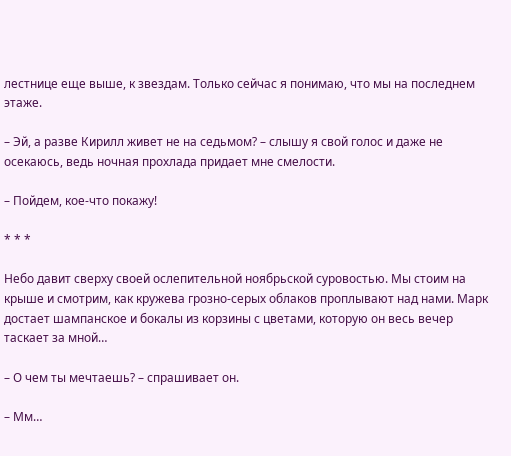лестнице еще выше, к звездам. Только сейчас я понимаю, что мы на последнем этаже.

– Эй, а разве Кирилл живет не на седьмом? – слышу я свой голос и даже не осекаюсь, ведь ночная прохлада придает мне смелости.

– Пойдем, кое-что покажу!

* * *

Небо давит сверху своей ослепительной ноябрьской суровостью. Мы стоим на крыше и смотрим, как кружева грозно-серых облаков проплывают над нами. Марк достает шампанское и бокалы из корзины с цветами, которую он весь вечер таскает за мной…

– О чем ты мечтаешь? – спрашивает он.

– Мм…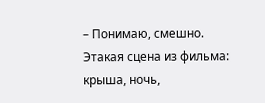– Понимаю, смешно. Этакая сцена из фильма: крыша, ночь,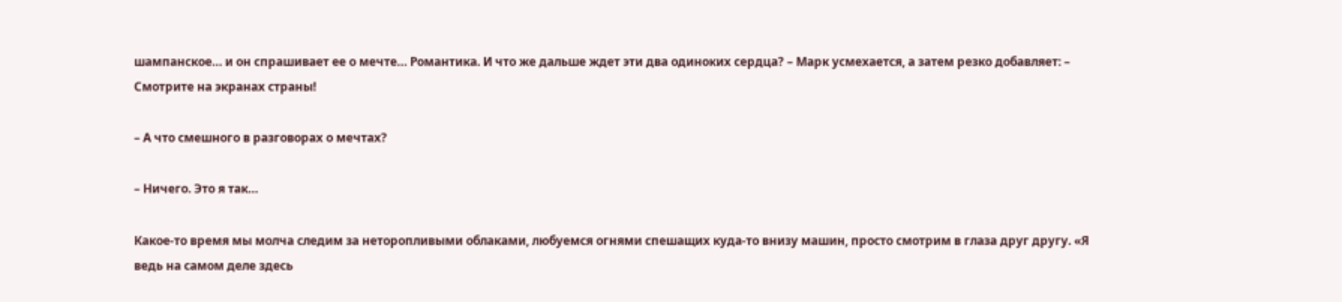шампанское… и он спрашивает ее о мечте… Романтика. И что же дальше ждет эти два одиноких сердца? – Марк усмехается, а затем резко добавляет: – Смотрите на экранах страны!

– А что смешного в разговорах о мечтах?

– Ничего. Это я так…

Какое-то время мы молча следим за неторопливыми облаками, любуемся огнями спешащих куда-то внизу машин, просто смотрим в глаза друг другу. «Я ведь на самом деле здесь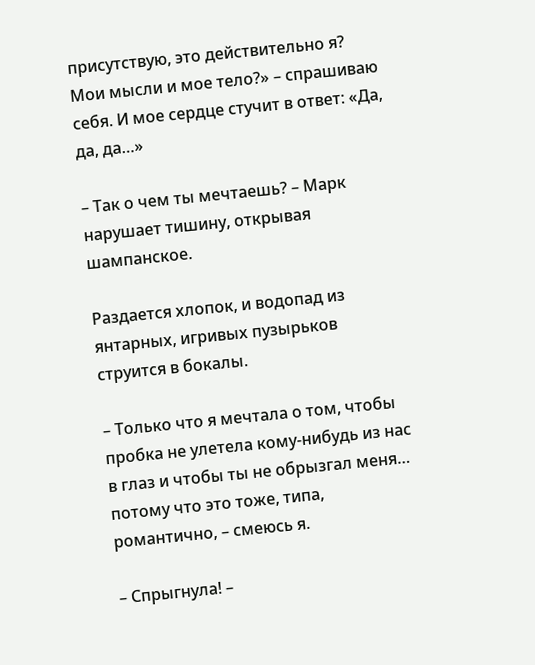присутствую, это действительно я? Мои мысли и мое тело?» – спрашиваю себя. И мое сердце стучит в ответ: «Да, да, да…»

– Так о чем ты мечтаешь? – Марк нарушает тишину, открывая шампанское.

Раздается хлопок, и водопад из янтарных, игривых пузырьков струится в бокалы.

– Только что я мечтала о том, чтобы пробка не улетела кому-нибудь из нас в глаз и чтобы ты не обрызгал меня… потому что это тоже, типа, романтично, – смеюсь я.

– Спрыгнула! –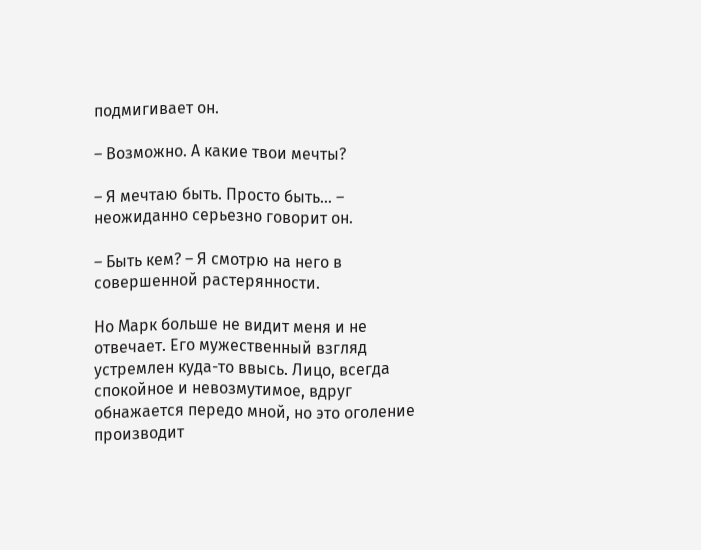подмигивает он.

– Возможно. А какие твои мечты?

– Я мечтаю быть. Просто быть… – неожиданно серьезно говорит он.

– Быть кем? – Я смотрю на него в совершенной растерянности.

Но Марк больше не видит меня и не отвечает. Его мужественный взгляд устремлен куда-то ввысь. Лицо, всегда спокойное и невозмутимое, вдруг обнажается передо мной, но это оголение производит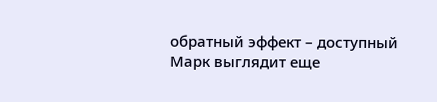обратный эффект – доступный Марк выглядит еще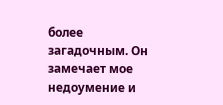более загадочным. Он замечает мое недоумение и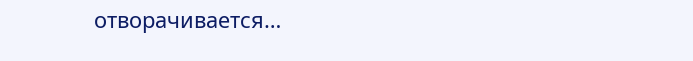отворачивается…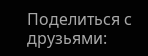Поделиться с друзьями: